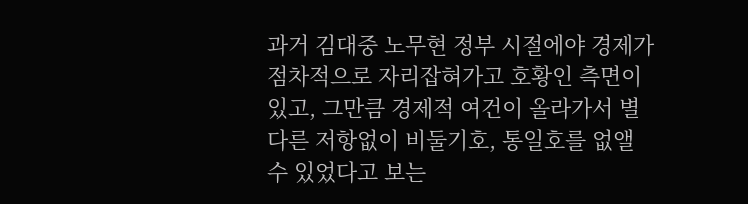과거 김대중 노무현 정부 시절에야 경제가 점차적으로 자리잡혀가고 호황인 측면이 있고, 그만큼 경제적 여건이 올라가서 별다른 저항없이 비둘기호, 통일호를 없앨 수 있었다고 보는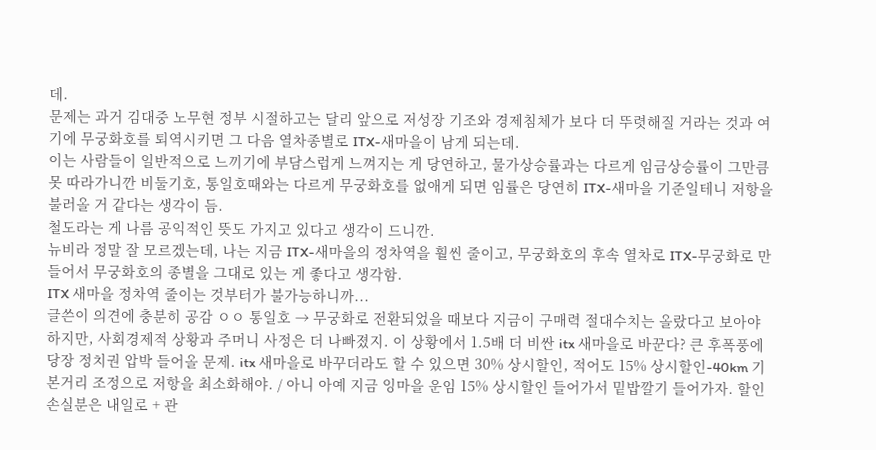데.
문제는 과거 김대중 노무현 정부 시절하고는 달리 앞으로 저성장 기조와 경제침체가 보다 더 뚜렷해질 거라는 것과 여기에 무궁화호를 퇴역시키면 그 다음 열차종별로 ITX-새마을이 남게 되는데.
이는 사람들이 일반적으로 느끼기에 부담스럽게 느껴지는 게 당연하고, 물가상승률과는 다르게 임금상승률이 그만큼 못 따라가니깐 비둘기호, 통일호때와는 다르게 무궁화호를 없애게 되면 임률은 당연히 ITX-새마을 기준일테니 저항을 불러올 거 같다는 생각이 듬.
철도라는 게 나름 공익적인 뜻도 가지고 있다고 생각이 드니깐.
뉴비라 정말 잘 모르겠는데, 나는 지금 ITX-새마을의 정차역을 훨씬 줄이고, 무궁화호의 후속 열차로 ITX-무궁화로 만들어서 무궁화호의 종별을 그대로 있는 게 좋다고 생각함.
ITX 새마을 정차역 줄이는 것부터가 불가능하니까...
글쓴이 의견에 충분히 공감 ㅇㅇ 통일호 → 무궁화로 전환되었을 때보다 지금이 구매력 절대수치는 올랐다고 보아야 하지만, 사회경제적 상황과 주머니 사정은 더 나빠졌지. 이 상황에서 1.5배 더 비싼 itx 새마을로 바꾼다? 큰 후폭풍에 당장 정치권 압박 들어올 문제. itx 새마을로 바꾸더라도 할 수 있으면 30% 상시할인, 적어도 15% 상시할인-40km 기본거리 조정으로 저항을 최소화해야. / 아니 아예 지금 잉마을 운임 15% 상시할인 들어가서 밑밥깔기 들어가자. 할인 손실분은 내일로 + 관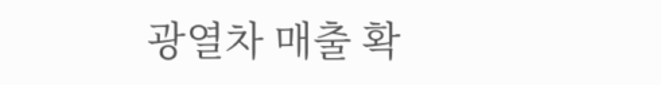광열차 매출 확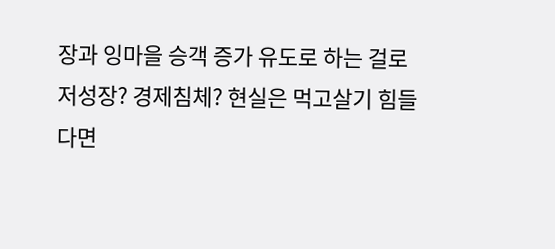장과 잉마을 승객 증가 유도로 하는 걸로
저성장? 경제침체? 현실은 먹고살기 힘들다면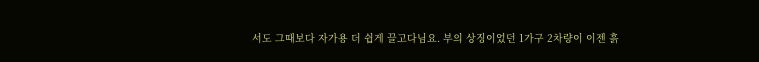서도 그때보다 자가용 더 쉽게 끌고다님요. 부의 상징이었던 1가구 2차량이 이젠 흙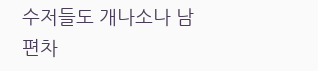수저들도 개나소나 남편차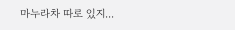마누라차 따로 있지...